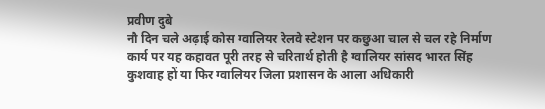प्रवीण दुबे
नौ दिन चले अढ़ाई कोस ग्वालियर रेलवे स्टेशन पर कछुआ चाल से चल रहे निर्माण कार्य पर यह कहावत पूरी तरह से चरितार्थ होती है ग्वालियर सांसद भारत सिंह कुशवाह हों या फिर ग्वालियर जिला प्रशासन के आला अधिकारी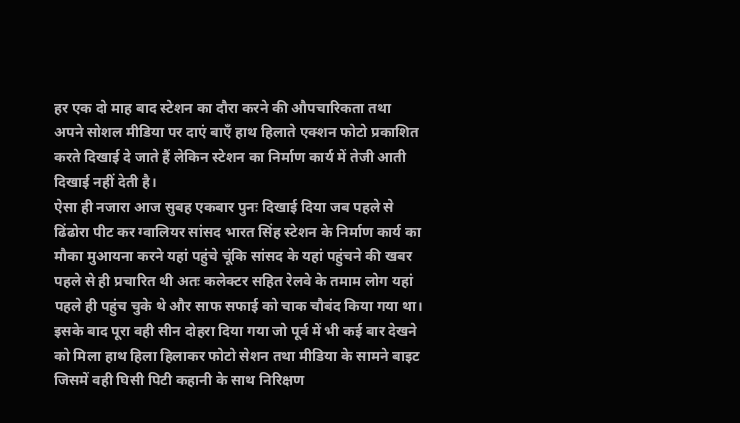हर एक दो माह बाद स्टेशन का दौरा करने की औपचारिकता तथा अपने सोशल मीडिया पर दाएं बाएँ हाथ हिलाते एक्शन फोटो प्रकाशित करते दिखाई दे जाते हैं लेकिन स्टेशन का निर्माण कार्य में तेजी आती दिखाई नहीं देती है।
ऐसा ही नजारा आज सुबह एकबार पुनः दिखाई दिया जब पहले से ढिंढोरा पीट कर ग्वालियर सांसद भारत सिंह स्टेशन के निर्माण कार्य का मौका मुआयना करने यहां पहुंचे चूंकि सांसद के यहां पहुंचने की खबर पहले से ही प्रचारित थी अतः कलेक्टर सहित रेलवे के तमाम लोग यहां पहले ही पहुंच चुके थे और साफ सफाई को चाक चौबंद किया गया था।
इसके बाद पूरा वही सीन दोहरा दिया गया जो पूर्व में भी कई बार देखने को मिला हाथ हिला हिलाकर फोटो सेशन तथा मीडिया के सामने बाइट जिसमें वही घिसी पिटी कहानी के साथ निरिक्षण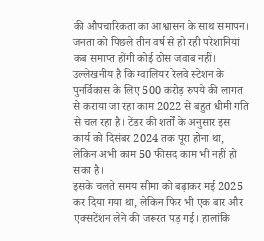की औपचारिकता का आश्वासन के साथ समापन। जनता को पिछले तीन वर्ष से हो रही परेशानियां कब समाप्त होंगी कोई ठोस जवाब नहीं।
उल्लेखनीय है कि ग्वालियर रेलवे स्टेशन के पुनर्विकास के लिए 500 करोड़ रुपये की लागत से कराया जा रहा काम 2022 से बहुत धीमी गति से चल रहा है। टेंडर की शर्तों के अनुसार इस कार्य को दिसंबर 2024 तक पूरा होना था, लेकिन अभी काम 50 फीसद काम भी नहीं हो सका है।
इसके चलते समय सीमा को बढ़ाकर मई 2025 कर दिया गया था, लेकिन फिर भी एक बार और एक्सटेंशन लेने की जरूरत पड़ गई। हालांकि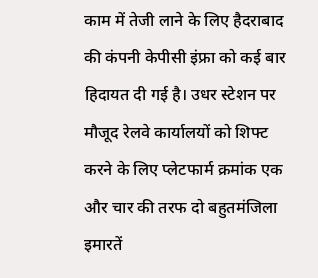काम में तेजी लाने के लिए हैदराबाद की कंपनी केपीसी इंफ्रा को कई बार हिदायत दी गई है। उधर स्टेशन पर मौजूद रेलवे कार्यालयों को शिफ्ट करने के लिए प्लेटफार्म क्रमांक एक और चार की तरफ दो बहुतमंजिला इमारतें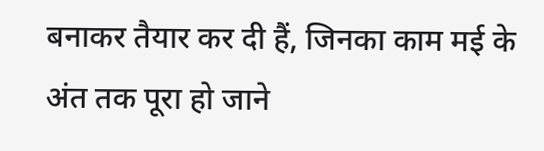बनाकर तैयार कर दी हैं, जिनका काम मई के अंत तक पूरा हो जाने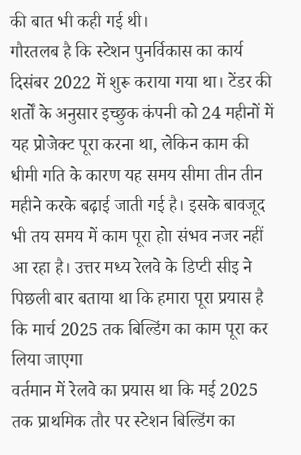की बात भी कही गई थी।
गौरतलब है कि स्टेशन पुनर्विकास का कार्य दिसंबर 2022 में शुरू कराया गया था। टेंडर की शर्तों के अनुसार इच्छुक कंपनी को 24 महीनों में यह प्रोजेक्ट पूरा करना था, लेकिन काम की धीमी गति के कारण यह समय सीमा तीन तीन महीने करके बढ़ाई जाती गई है। इसके बावजूद भी तय समय में काम पूरा होा संभव नजर नहीं आ रहा है। उत्तर मध्य रेलवे के डिप्टी सीइ ने पिछली बार बताया था कि हमारा पूरा प्रयास है कि मार्च 2025 तक बिल्डिंग का काम पूरा कर लिया जाएगा
वर्तमान में रेलवे का प्रयास था कि मई 2025 तक प्राथमिक तौर पर स्टेशन बिल्डिंग का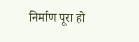निर्माण पूरा हो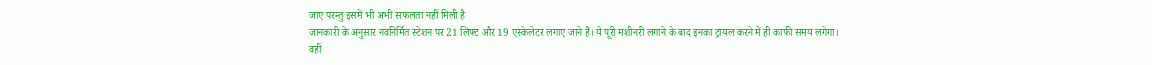जाए परन्तु इसमें भी अभी सफलता नहीं मिली है
जानकारी के अनुसार नवनिर्मित स्टेशन पर 21 लिफ्ट और 19 एस्केलेटर लगाए जाने हैं। ये पूरी मशीनरी लगाने के बाद इनका ट्रायल करने में ही काफी समय लगेगा। वहीं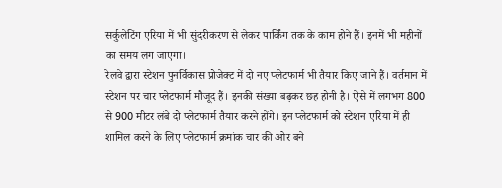सर्कुलेटिंग एरिया में भी सुंदरीकरण से लेकर पार्किंग तक के काम होने हैं। इनमें भी महीनों का समय लग जाएगा।
रेलवे द्वारा स्टेशन पुनर्विकास प्रोजेक्ट में दो नए प्लेटफार्म भी तैयार किए जाने हैं। वर्तमान में स्टेशन पर चार प्लेटफार्म मौजूद हैं। इनकी संख्या बढ़कर छह होनी है। ऐसे में लगभग 800 से 900 मीटर लंबे दो प्लेटफार्म तैयार करने होंगे। इन प्लेटफार्म को स्टेशन एरिया में ही शामिल करने के लिए प्लेटफार्म क्रमांक चार की ओर बने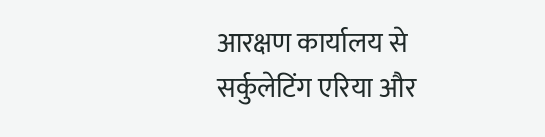आरक्षण कार्यालय से सर्कुलेटिंग एरिया और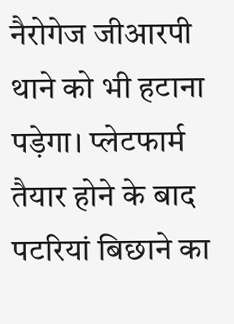नैरोगेज जीआरपी थाने को भी हटाना पड़ेगा। प्लेटफार्म तैयार होने के बाद पटरियां बिछाने का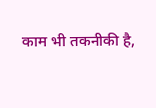काम भी तकनीकी है,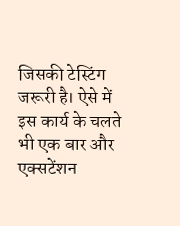जिसकी टेस्टिंग जरूरी है। ऐसे में इस कार्य के चलते भी एक बार और एक्सटेंशन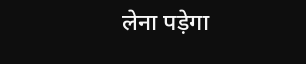लेना पड़ेगा